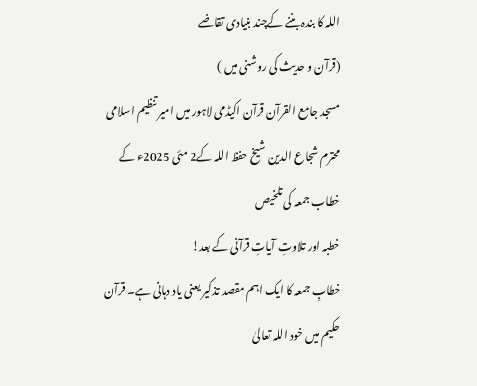اللہ کا بندہ بننے کےچند بنیادی تقاضے
(قرآن و حدیث کی روشنی میں )
مسجد جامع القرآن قرآن اکیڈمی لاہور میں امیر تنظیم اسلامی محترم شجاع الدین شیخ حفظ اللہ کے2 مئی 2025ء کے خطاب جمعہ کی تلخیص
خطبہ اور تلاوتِ آیاتِ قرآنی کے بعد!
خطابِ جمعہ کا ایک اہم مقصد تذکیر یعنی یاد دہانی ہے۔ قرآن حکیم میں خود اللہ تعالیٰ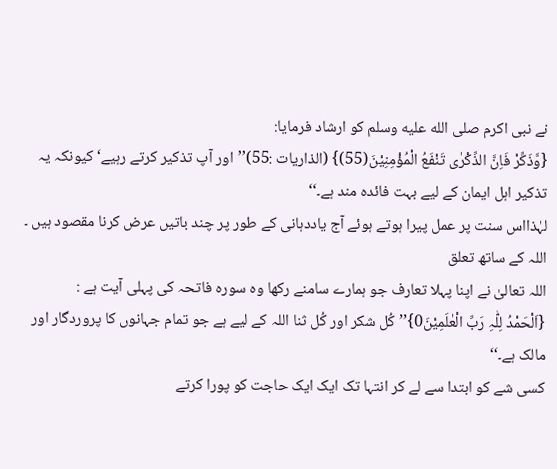نے نبی اکرم صلى الله عليه وسلم کو ارشاد فرمایا:
{وَّذَکِّرْ فَاِنَّ الذِّکْرٰی تَنْفَعُ الْمُؤْمِنِیْنَ(55)} (الذاریات :55)’’اور آپ تذکیر کرتے رہیے‘ کیونکہ یہ تذکیر اہل ایمان کے لیے بہت فائدہ مند ہے۔‘‘
لہٰذااس سنت پر عمل پیرا ہوتے ہوئے آج یاددہانی کے طور پر چند باتیں عرض کرنا مقصود ہیں ۔
اللہ کے ساتھ تعلق
اللہ تعالیٰ نے اپنا پہلا تعارف جو ہمارے سامنے رکھا وہ سورہ فاتحہ کی پہلی آیت ہے :
{اَلْحَمْدُ لِلّٰہِ رَبِّ الْعٰلَمِیْنَ0}’’کُل شکر اور کُل ثنا اللہ کے لیے ہے جو تمام جہانوں کا پروردگار اور مالک ہے۔‘‘
کسی شے کو ابتدا سے لے کر انتہا تک ایک ایک حاجت کو پورا کرتے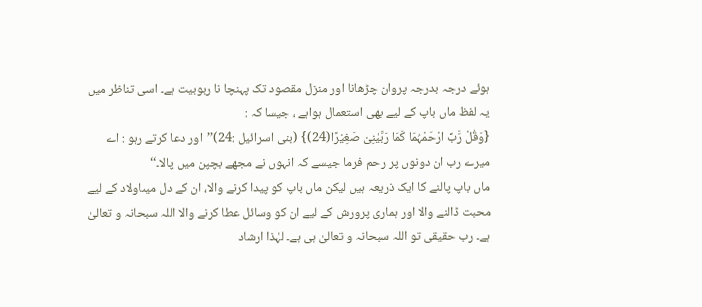ہوئے درجہ بدرجہ پروان چڑھانا اور منزل مقصود تک پہنچا نا ربوبیت ہے۔ اسی تناظر میں یہ لفظ ماں باپ کے لیے بھی استعمال ہواہے ، جیسا کہ :
{وَقُلْ رَّبِّ ارْحَمْہُمَا کَمَا رَبَّیٰنِیْ صَغِیْرًا(24)} (بنی اسرائیل :24)’’اور دعا کرتے رہو : اے میرے رب ان دونوں پر رحم فرما جیسے کہ انہوں نے مجھے بچپن میں پالا۔‘‘
ماں باپ پالنے کا ایک ذریعہ ہیں لیکن ماں باپ کو پیدا کرنے والا، ان کے دل میںاولاد کے لیے محبت ڈالنے والا اور ہماری پرورش کے لیے ان کو وسائل عطا کرنے والا اللہ سبحانہ و تعالیٰ ہے۔ رب حقیقی تو اللہ سبحانہ و تعالیٰ ہی ہے۔ لہٰذا ارشاد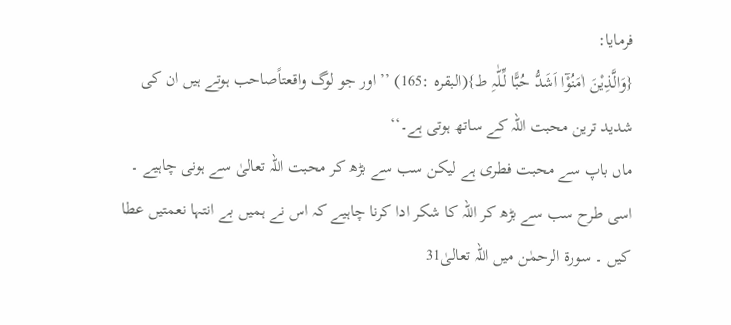فرمایا:
{وَالَّذِیْنَ اٰمَنُوْٓا اَشَدُّ حُبًّا لِّـلّٰہِ ط}(البقرہ :165) ’’اور جو لوگ واقعتاًصاحب ہوتے ہیں ان کی شدید ترین محبت اللہ کے ساتھ ہوتی ہے۔‘‘
ماں باپ سے محبت فطری ہے لیکن سب سے بڑھ کر محبت اللہ تعالیٰ سے ہونی چاہیے ۔ اسی طرح سب سے بڑھ کر اللہ کا شکر ادا کرنا چاہیے کہ اس نے ہمیں بے انتہا نعمتیں عطا کیں ۔ سورۃ الرحمٰن میں اللہ تعالیٰ31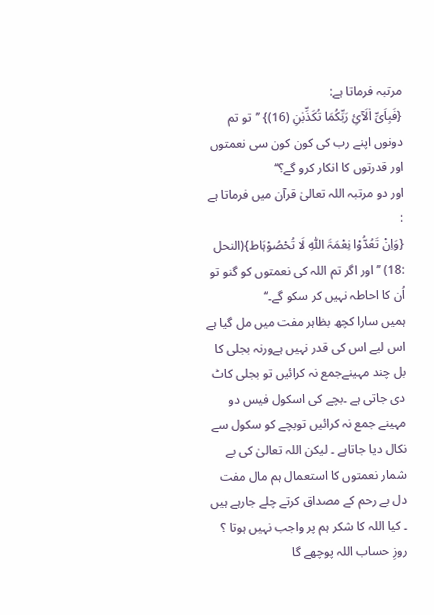مرتبہ فرماتا ہے:
{فَبِاَیِّ اٰلَآئِ رَبِّکُمَا تُکَذِّبٰنِ (16)} ’’تو تم دونوں اپنے رب کی کون کون سی نعمتوں اور قدرتوں کا انکار کرو گے؟‘‘
اور دو مرتبہ اللہ تعالیٰ قرآن میں فرماتا ہے :
{وَاِنْ تَعُدُّوْا نِعْمَۃَ اللّٰہِ لَا تُحْصُوْہَاط}(النحل :18) ’’اور اگر تم اللہ کی نعمتوں کو گنو تو اُن کا احاطہ نہیں کر سکو گے۔‘‘
ہمیں سارا کچھ بظاہر مفت میں مل گیا ہے اس لیے اس کی قدر نہیں ہےورنہ بجلی کا بل چند مہینےجمع نہ کرائیں تو بجلی کاٹ دی جاتی ہے ۔بچے کی اسکول فیس دو مہینے جمع نہ کرائیں توبچے کو سکول سے نکال دیا جاتاہے ۔ لیکن اللہ تعالیٰ کی بے شمار نعمتوں کا استعمال ہم مال مفت دل بے رحم کے مصداق کرتے چلے جارہے ہیں ۔ کیا اللہ کا شکر ہم پر واجب نہیں ہوتا ؟ روزِ حساب اللہ پوچھے گا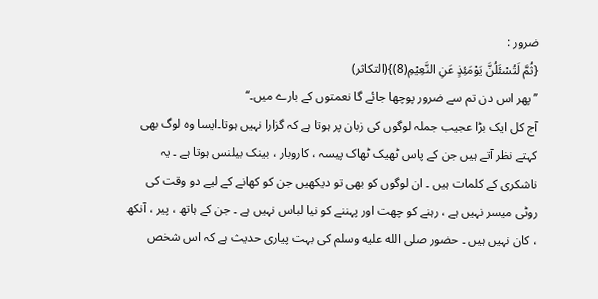ضرور :
{ثُمَّ لَتُسْئَلُنَّ یَوْمَئِذٍ عَنِ النَّعِیْمِ(8)}(التکاثر)
’’پھر اس دن تم سے ضرور پوچھا جائے گا نعمتوں کے بارے میں۔‘‘
آج کل ایک بڑا عجیب جملہ لوگوں کی زبان پر ہوتا ہے کہ گزارا نہیں ہوتا۔ایسا وہ لوگ بھی کہتے نظر آتے ہیں جن کے پاس ٹھیک ٹھاک پیسہ ، کاروبار ، بینک بیلنس ہوتا ہے ۔ یہ ناشکری کے کلمات ہیں ۔ ان لوگوں کو بھی تو دیکھیں جن کو کھانے کے لیے دو وقت کی روٹی میسر نہیں ہے ، رہنے کو چھت اور پہننے کو نیا لباس نہیں ہے ۔ جن کے ہاتھ ، پیر ، آنکھ ، کان نہیں ہیں ۔ حضور صلى الله عليه وسلم کی بہت پیاری حدیث ہے کہ اس شخص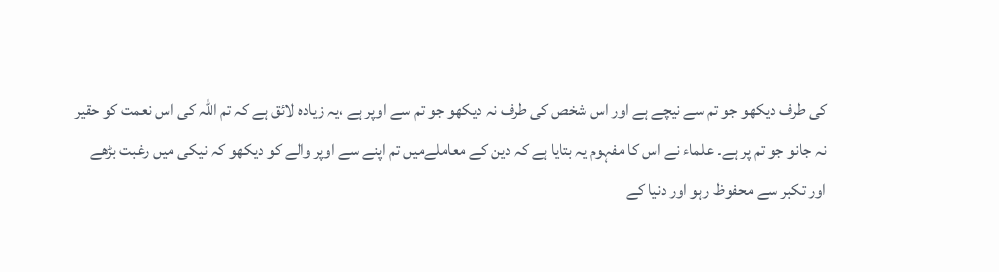کی طرف دیکھو جو تم سے نیچے ہے اور اس شخص کی طرف نہ دیکھو جو تم سے اوپر ہے ،یہ زیادہ لائق ہے کہ تم اللہ کی اس نعمت کو حقیر نہ جانو جو تم پر ہے۔ علماء نے اس کا مفہوم یہ بتایا ہے کہ دین کے معاملےمیں تم اپنے سے اوپر والے کو دیکھو کہ نیکی میں رغبت بڑھے اور تکبر سے محفوظ رہو اور دنیا کے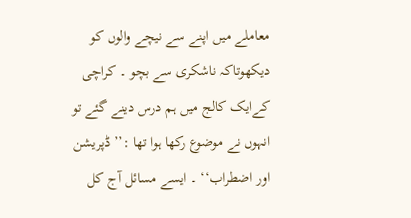معاملے میں اپنے سے نیچے والوں کو دیکھوتاکہ ناشکری سے بچو ۔ کراچی کےایک کالج میں ہم درس دینے گئے تو انہوں نے موضوع رکھا ہوا تھا :’’ ڈپریشن اور اضطراب‘‘ ۔ ایسے مسائل آج کل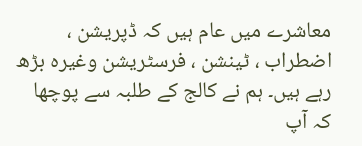معاشرے میں عام ہیں کہ ڈپریشن ، اضطراب ، ٹینشن ، فرسٹریشن وغیرہ بڑھ رہے ہیں۔ ہم نے کالج کے طلبہ سے پوچھا کہ آپ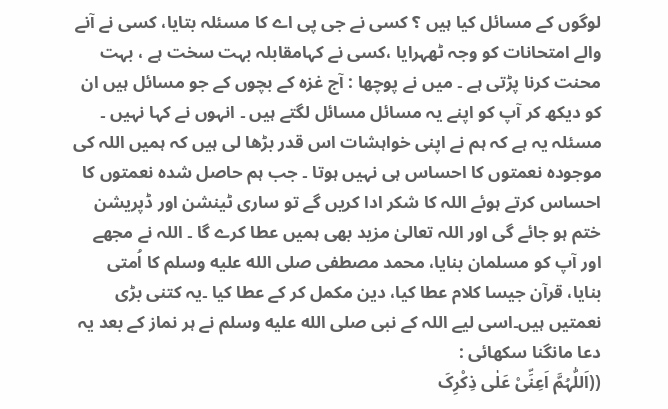لوگوں کے مسائل کیا ہیں ؟ کسی نے جی پی اے کا مسئلہ بتایا، کسی نے آنے والے امتحانات کو وجہ ٹھہرایا ،کسی نے کہامقابلہ بہت سخت ہے ، بہت محنت کرنا پڑتی ہے ۔ میں نے پوچھا : آج غزہ کے بچوں کے جو مسائل ہیں ان کو دیکھ کر آپ کو اپنے یہ مسائل مسائل لگتے ہیں ۔ انہوں نے کہا نہیں ۔ مسئلہ یہ ہے کہ ہم نے اپنی خواہشات اس قدر بڑھا لی ہیں کہ ہمیں اللہ کی موجودہ نعمتوں کا احساس ہی نہیں ہوتا ۔ جب ہم حاصل شدہ نعمتوں کا احساس کرتے ہوئے اللہ کا شکر ادا کریں گے تو ساری ٹینشن اور ڈپریشن ختم ہو جائے گی اور اللہ تعالیٰ مزید بھی ہمیں عطا کرے گا ۔ اللہ نے مجھے اور آپ کو مسلمان بنایا، محمد مصطفی صلى الله عليه وسلم کا اُمتی بنایا، قرآن جیسا کلام عطا کیا، دین مکمل کر کے عطا کیا ۔یہ کتنی بڑی نعمتیں ہیں۔اسی لیے اللہ کے نبی صلى الله عليه وسلم نے ہر نماز کے بعد یہ دعا مانگنا سکھائی :
((اَللّٰہُمَّ اَعِنِّیْ عَلٰی ذِکْرِکَ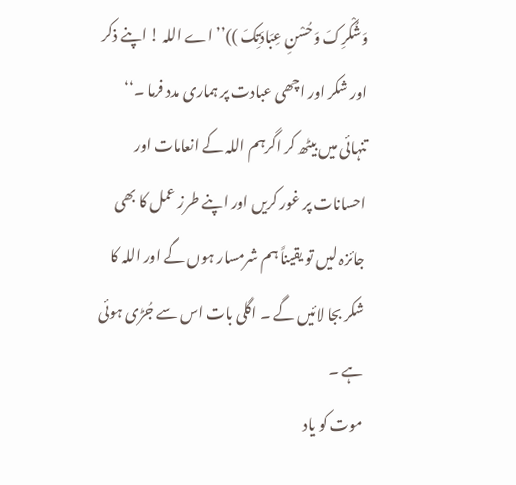وَشُکْرِکَ وَحُسْنِ عِبَادَتِکَ ))’’ اے اللہ ! اپنے ذکر اور شکر اور اچھی عبادت پر ہماری مدد فرما ۔‘‘
تنہائی میں بیٹھ کر اگرہم اللہ کے انعامات اور احسانات پر غور کریں اور اپنے طرز عمل کا بھی جائزہ لیں تو یقیناً ہم شرمسار ہوں گے اور اللہ کا شکر بجا لائیں گے ۔ اگلی بات اس سے جُڑی ہوئی ہے ۔
موت کو یاد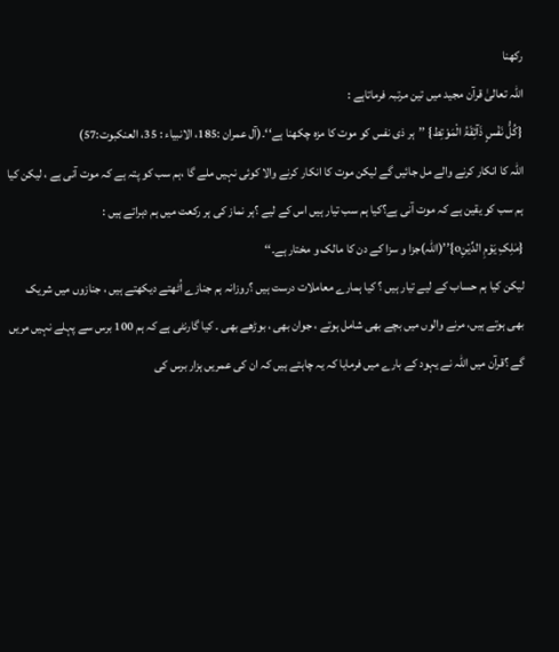رکھنا
اللہ تعالیٰ قرآن مجید میں تین مرتبہ فرماتاہے :
{کُلُّ نَفْسٍ ذَآئِقَۃُ الْمَوْتِط} ’’ہر ذی نفس کو موت کا مزہ چکھنا ہے‘‘۔(آل عمران :185، الانبیاء : 35، العنکبوت:57)
اللہ کا انکار کرنے والے مل جائیں گے لیکن موت کا انکار کرنے والا کوئی نہیں ملے گا ،ہم سب کو پتہ ہے کہ موت آنی ہے ، لیکن کیا ہم سب کو یقین ہے کہ موت آنی ہے؟کیا ہم سب تیار ہیں اس کے لیے ؟ہر نماز کی ہر رکعت میں ہم دہراتے ہیں :
{مٰلِکِ یَوْمِ الدِّیْنِo}’’(اللہ)جزا و سزا کے دن کا مالک و مختار ہے۔‘‘
لیکن کیا ہم حساب کے لیے تیار ہیں ؟ کیا ہمارے معاملات درست ہیں ؟روزانہ ہم جنازے اُٹھتے دیکھتے ہیں ، جنازوں میں شریک بھی ہوتے ہیں، مرنے والوں میں بچے بھی شامل ہوتے ، جوان بھی ، بوڑھے بھی ۔ کیا گارنٹی ہے کہ ہم 100 برس سے پہلے نہیں مریں گے ؟قرآن میں اللہ نے یہود کے بارے میں فرمایا کہ یہ چاہتے ہیں کہ ان کی عمریں ہزار برس کی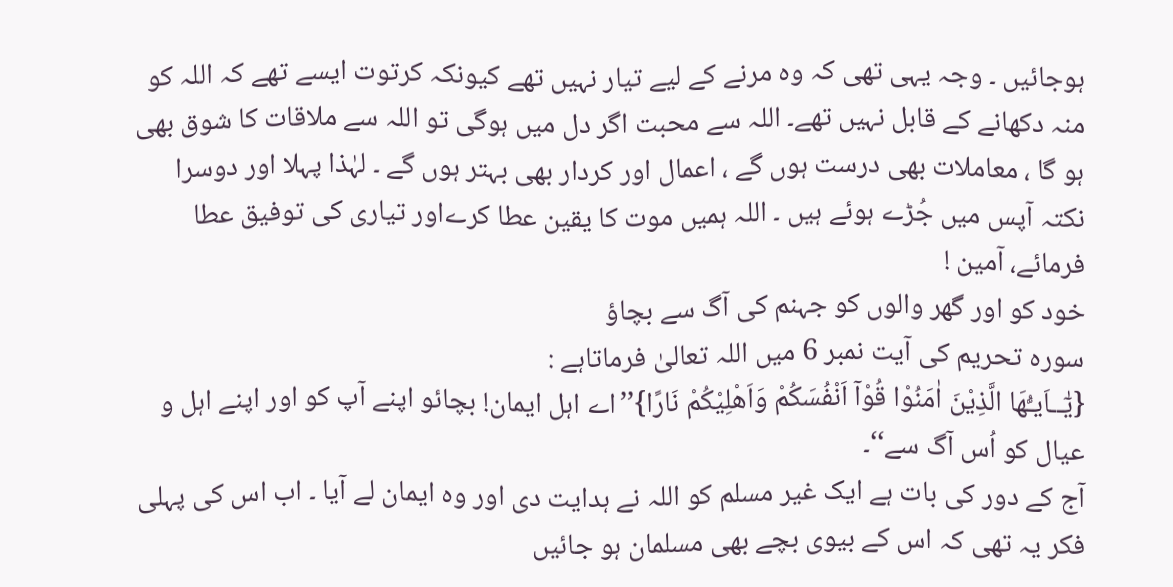ہوجائیں ۔ وجہ یہی تھی کہ وہ مرنے کے لیے تیار نہیں تھے کیونکہ کرتوت ایسے تھے کہ اللہ کو منہ دکھانے کے قابل نہیں تھے۔ اللہ سے محبت اگر دل میں ہوگی تو اللہ سے ملاقات کا شوق بھی ہو گا ، معاملات بھی درست ہوں گے ، اعمال اور کردار بھی بہتر ہوں گے ۔ لہٰذا پہلا اور دوسرا نکتہ آپس میں جُڑے ہوئے ہیں ۔ اللہ ہمیں موت کا یقین عطا کرےاور تیاری کی توفیق عطا فرمائے، آمین !
خود کو اور گھر والوں کو جہنم کی آگ سے بچاؤ
سورہ تحریم کی آیت نمبر 6 میں اللہ تعالیٰ فرماتاہے :
{یٰٓــاَیـُّھَا الَّذِیْنَ اٰمَنُوْا قُوْآ اَنْفُسَکُمْ وَاَھْلِیْکُمْ نَارًا}’’اے اہل ایمان! بچائو اپنے آپ کو اور اپنے اہل و عیال کو اُس آگ سے‘‘۔
آج کے دور کی بات ہے ایک غیر مسلم کو اللہ نے ہدایت دی اور وہ ایمان لے آیا ۔ اب اس کی پہلی فکر یہ تھی کہ اس کے بیوی بچے بھی مسلمان ہو جائیں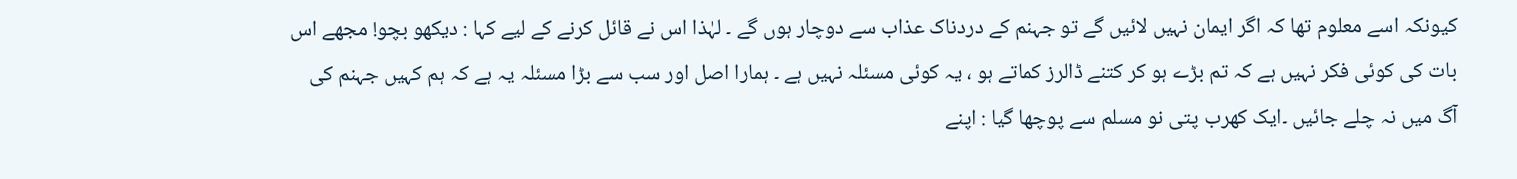کیونکہ اسے معلوم تھا کہ اگر ایمان نہیں لائیں گے تو جہنم کے دردناک عذاب سے دوچار ہوں گے ۔ لہٰذا اس نے قائل کرنے کے لیے کہا : دیکھو بچو! مجھے اس بات کی کوئی فکر نہیں ہے کہ تم بڑے ہو کر کتنے ڈالرز کماتے ہو ، یہ کوئی مسئلہ نہیں ہے ۔ ہمارا اصل اور سب سے بڑا مسئلہ یہ ہے کہ ہم کہیں جہنم کی آگ میں نہ چلے جائیں ۔ایک کھرب پتی نو مسلم سے پوچھا گیا : اپنے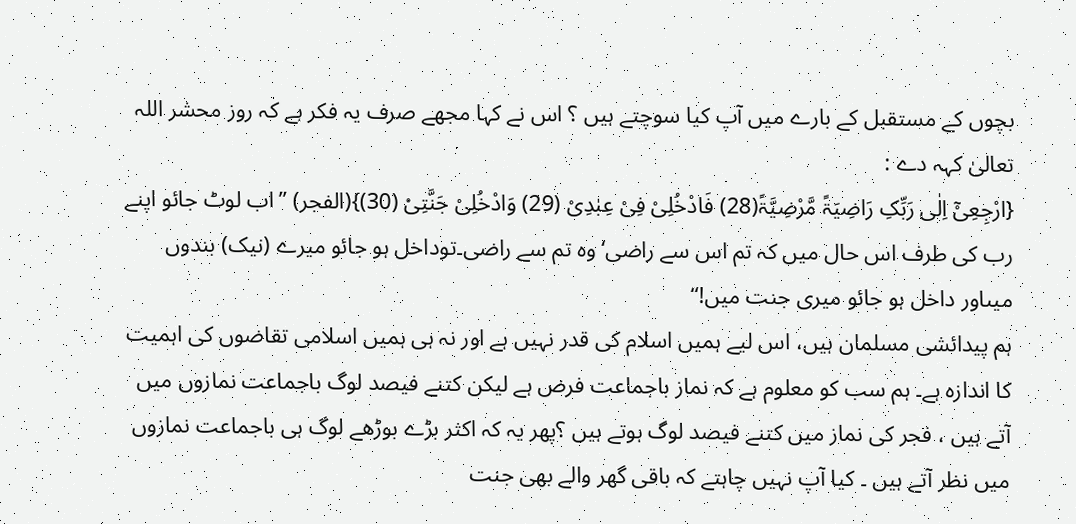بچوں کے مستقبل کے بارے میں آپ کیا سوچتے ہیں ؟ اس نے کہا مجھے صرف یہ فکر ہے کہ روز محشر اللہ تعالیٰ کہہ دے :
{ارْجِعِیْٓ اِلٰی رَبِّکِ رَاضِیَۃً مَّرْضِیَّۃً(28) فَادْخُلِیْ فِیْ عِبٰدِیْ (29) وَادْخُلِیْ جَنَّتِیْ (30)}(الفجر) ’’اب لوٹ جائو اپنے رب کی طرف اس حال میں کہ تم اس سے راضی‘ وہ تم سے راضی۔توداخل ہو جائو میرے (نیک) بندوں میںاور داخل ہو جائو میری جنت میں!‘‘
ہم پیدائشی مسلمان ہیں، اس لیے ہمیں اسلام کی قدر نہیں ہے اور نہ ہی ہمیں اسلامی تقاضوں کی اہمیت کا اندازہ ہے۔ ہم سب کو معلوم ہے کہ نماز باجماعت فرض ہے لیکن کتنے فیصد لوگ باجماعت نمازوں میں آتے ہیں ، فجر کی نماز میں کتنے فیصد لوگ ہوتے ہیں ؟پھر یہ کہ اکثر بڑے بوڑھے لوگ ہی باجماعت نمازوں میں نظر آتے ہیں ۔ کیا آپ نہیں چاہتے کہ باقی گھر والے بھی جنت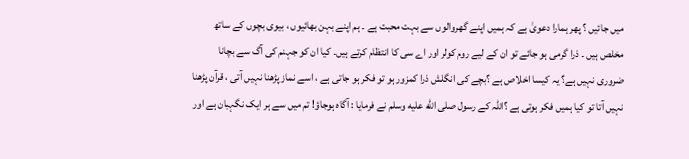میں جائیں ؟ پھر ہمارا دعویٰ ہے کہ ہمیں اپنے گھروالوں سے بہت محبت ہے ۔ ہم اپنے بہن بھائیوں ، بیوی بچوں کے ساتھ مخلص ہیں ۔ ذرا گرمی ہو جائے تو ان کے لیے روم کولر اور اے سی کا انتظام کرتے ہیں۔ کیا ان کو جہنم کی آگ سے بچانا ضروری نہیں ہے؟ یہ کیسا اخلاص ہے ؟بچے کی انگلش ذرا کمزور ہو تو فکر ہو جاتی ہے ، اسے نماز پڑھنا نہیں آتی ، قرآن پڑھنا نہیں آتا تو کیا ہمیں فکر ہوتی ہے ؟اللہ کے رسول صلى الله عليه وسلم نے فرمایا : آگاہ ہوجاؤ! تم میں سے ہر ایک نگہبان ہے اور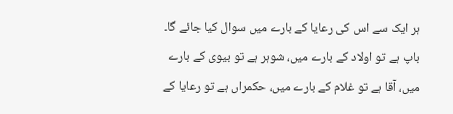ہر ایک سے اس کی رعایا کے بارے میں سوال کیا جائے گا۔ باپ ہے تو اولاد کے بارے میں، شوہر ہے تو بیوی کے بارے میں، آقا ہے تو غلام کے بارے میں، حکمراں ہے تو رعایا کے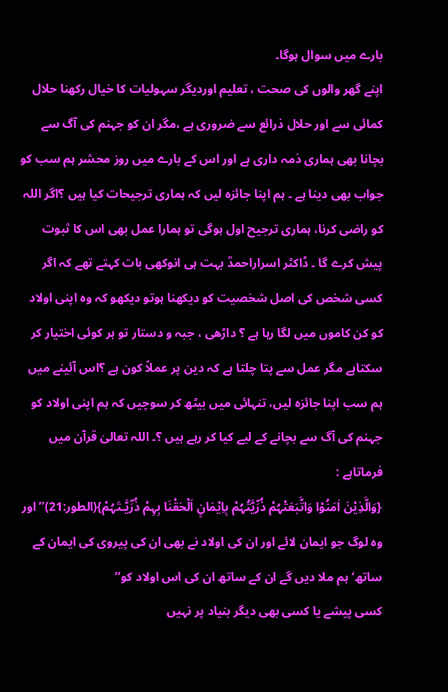بارے میں سوال ہوگا۔
اپنے گھر والوں کی صحت ، تعلیم اوردیگر سہولیات کا خیال رکھنا حلال کمائی سے اور حلال ذرائع سے ضروری ہے ،مگر ان کو جہنم کی آگ سے بچانا بھی ہماری ذمہ داری ہے اور اس کے بارے میں روز محشر ہم سب کو جواب بھی دینا ہے ۔ ہم اپنا جائزہ لیں کہ ہماری ترجیحات کیا ہیں ؟اگر اللہ کو راضی کرنا، ہماری ترجیح اول ہوگی تو ہمارا عمل بھی اس کا ثبوت پیش کرے گا ۔ ڈاکٹر اسراراحمدؒ بہت ہی انوکھی بات کہتے تھے کہ اگر کسی شخص کی اصل شخصیت کو دیکھنا ہوتو دیکھو کہ وہ اپنی اولاد کو کن کاموں میں لگا رہا ہے ؟ داڑھی ، جبہ و دستار تو ہر کوئی اختیار کر سکتاہے مگر عمل سے پتا چلتا ہے کہ دین پر عملاً کون ہے ؟اس آئینے میں ہم سب اپنا جائزہ لیں، تنہائی میں بیٹھ کر سوچیں کہ ہم اپنی اولاد کو جہنم کی آگ سے بچانے کے لیے کیا کر رہے ہیں ؟۔ اللہ تعالیٰ قرآن میں فرماتاہے :
{وَالَّذِیْنَ اٰمَنُوْا وَاتَّبَعَتْہُمْ ذُرِّیَّتُہُمْ بِاِیْمَانٍ اَلْحَقْنَا بِہِمْ ذُرِّیَّـتَہُمْ}(الطور:21)’’اور وہ لوگ جو ایمان لائے اور ان کی اولاد نے بھی ان کی پیروی کی ایمان کے ساتھ‘ ہم ملا دیں گے ان کے ساتھ ان کی اس اولاد کو‘‘
کسی پیشے یا کسی بھی دیگر بنیاد پر نہیں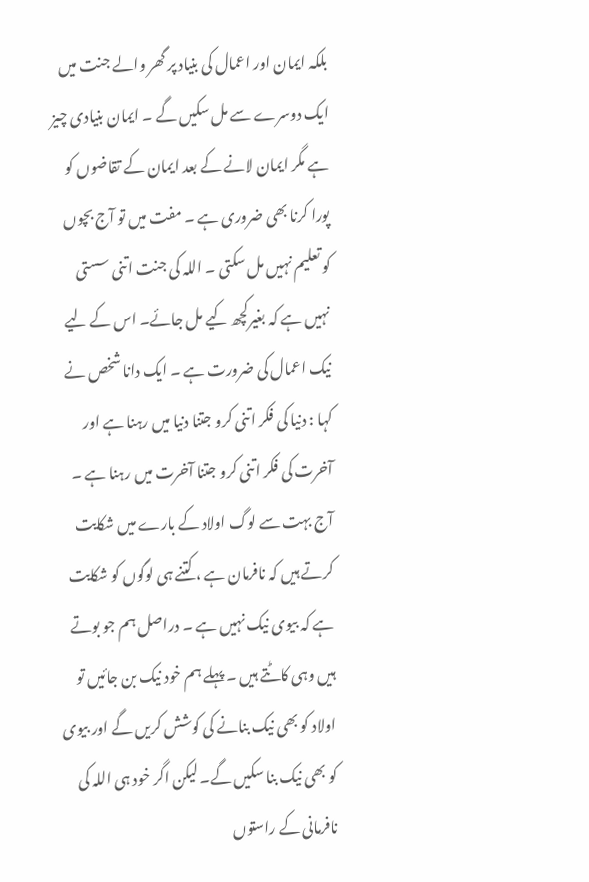بلکہ ایمان اور اعمال کی بنیاد پر گھر والے جنت میں ایک دوسرے سے مل سکیں گے ۔ ایمان بنیادی چیز ہے مگر ایمان لانے کے بعد ایمان کے تقاضوں کو پورا کرنا بھی ضروری ہے ۔ مفت میں تو آج بچوں کو تعلیم نہیں مل سکتی ۔ اللہ کی جنت اتنی سستی نہیں ہے کہ بغیرکچھ کیے مل جائے۔ اس کے لیے نیک اعمال کی ضرورت ہے ۔ ایک دانا شخص نے کہا : دنیا کی فکر اتنی کرو جتنا دنیا میں رہنا ہے اور آخرت کی فکر اتنی کرو جتنا آخرت میں رہنا ہے ۔
آج بہت سے لوگ اولاد کے بارے میں شکایت کرتے ہیں کہ نافرمان ہے ، کتنے ہی لوگوں کو شکایت ہے کہ بیوی نیک نہیں ہے ۔ دراصل ہم جو بوتے ہیں وہی کاٹتے ہیں ۔ پہلے ہم خود نیک بن جائیں تو اولاد کو بھی نیک بنانے کی کوشش کریں گے اور بیوی کو بھی نیک بنا سکیں گے۔ لیکن اگر خود ہی اللہ کی نافرمانی کے راستوں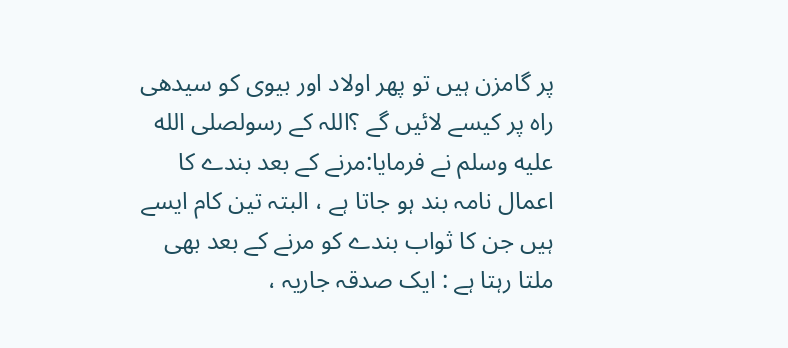پر گامزن ہیں تو پھر اولاد اور بیوی کو سیدھی راہ پر کیسے لائیں گے ؟اللہ کے رسولصلى الله عليه وسلم نے فرمایا:مرنے کے بعد بندے کا اعمال نامہ بند ہو جاتا ہے ، البتہ تین کام ایسے ہیں جن کا ثواب بندے کو مرنے کے بعد بھی ملتا رہتا ہے : ایک صدقہ جاریہ ،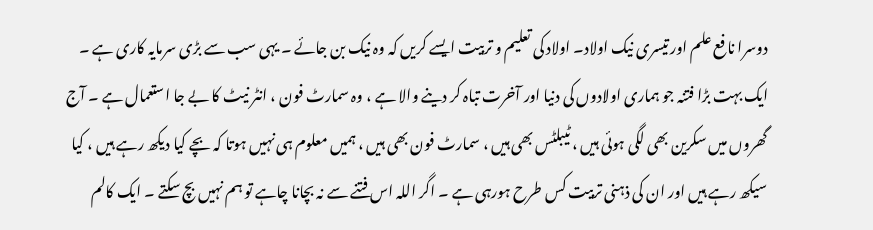دوسرا نافع علم اور تیسری نیک اولاد۔ اولاد کی تعلیم و تربیت ایسے کریں کہ وہ نیک بن جائے ۔ یہی سب سے بڑی سرمایہ کاری ہے ۔
ایک بہت بڑا فتنہ جو ہماری اولادوں کی دنیا اور آخرت تباہ کر دینے والا ہے ، وہ سمارٹ فون ، انٹر نیٹ کا بے جا استعمال ہے ۔ آج گھروں میں سکرین بھی لگی ہوئی ہیں ، ٹیبلٹس بھی ہیں ، سمارٹ فون بھی ہیں ، ہمیں معلوم ہی نہیں ہوتا کہ بچے کیا دیکھ رہے ہیں ، کیا سیکھ رہے ہیں اور ان کی ذہنی تربیت کس طرح ہورہی ہے ۔ اگر اللہ اس فتنے سے نہ بچانا چاہے تو ہم نہیں بچ سکتے ۔ ایک کالم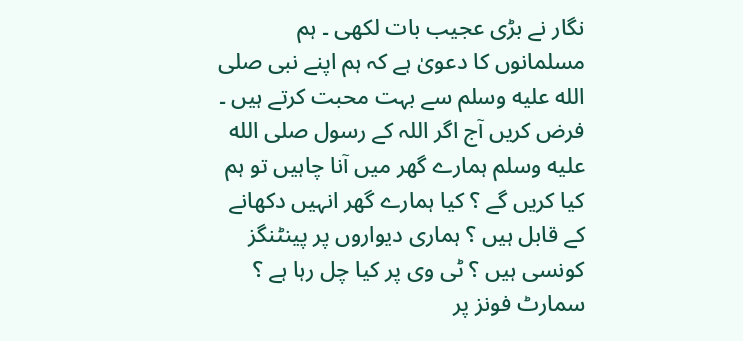نگار نے بڑی عجیب بات لکھی ۔ ہم مسلمانوں کا دعویٰ ہے کہ ہم اپنے نبی صلى الله عليه وسلم سے بہت محبت کرتے ہیں ۔ فرض کریں آج اگر اللہ کے رسول صلى الله عليه وسلم ہمارے گھر میں آنا چاہیں تو ہم کیا کریں گے ؟ کیا ہمارے گھر انہیں دکھانے کے قابل ہیں ؟ ہماری دیواروں پر پینٹنگز کونسی ہیں ؟ ٹی وی پر کیا چل رہا ہے ؟ سمارٹ فونز پر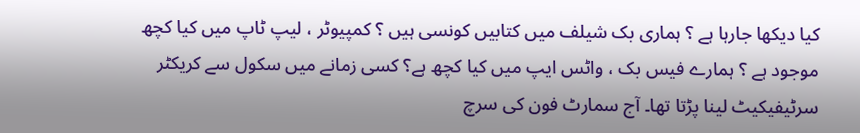کیا دیکھا جارہا ہے ؟ ہماری بک شیلف میں کتابیں کونسی ہیں ؟ کمپیوٹر ، لیپ ٹاپ میں کیا کچھ موجود ہے ؟ ہمارے فیس بک ، واٹس ایپ میں کیا کچھ ہے؟ کسی زمانے میں سکول سے کریکٹر سرٹیفیکیٹ لینا پڑتا تھا۔ آج سمارٹ فون کی سرچ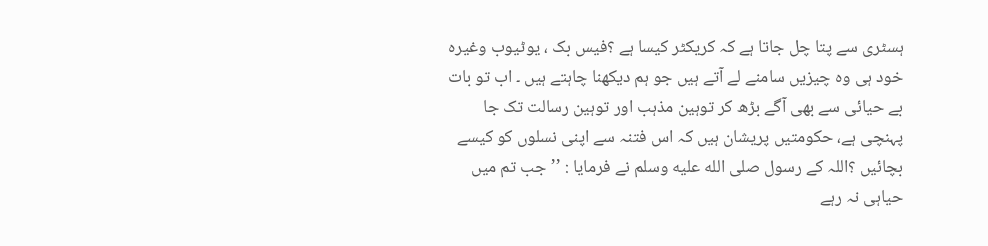ہسٹری سے پتا چل جاتا ہے کہ کریکٹر کیسا ہے ؟فیس بک ، یوٹیوب وغیرہ خود ہی وہ چیزیں سامنے لے آتے ہیں جو ہم دیکھنا چاہتے ہیں ۔ اب تو بات بے حیائی سے بھی آگے بڑھ کر توہین مذہب اور توہین رسالت تک جا پہنچی ہے، حکومتیں پریشان ہیں کہ اس فتنہ سے اپنی نسلوں کو کیسے بچائیں ؟اللہ کے رسول صلى الله عليه وسلم نے فرمایا : ’’جب تم میں حیاہی نہ رہے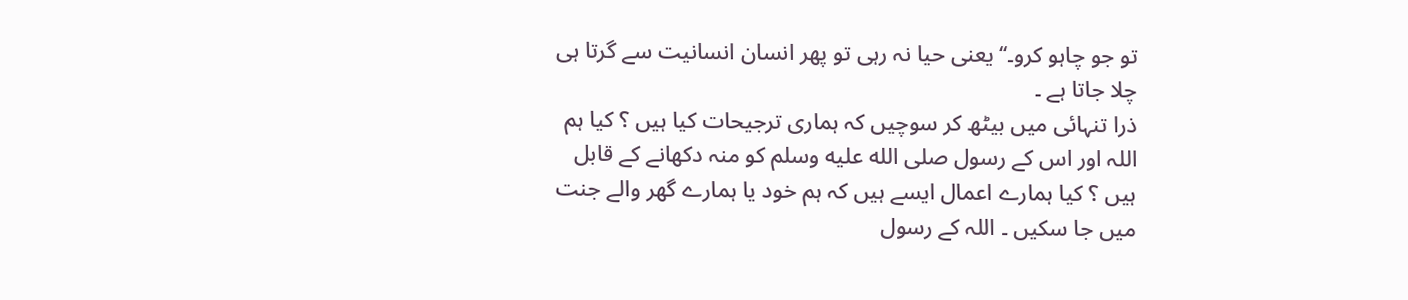تو جو چاہو کرو۔‘‘ یعنی حیا نہ رہی تو پھر انسان انسانیت سے گرتا ہی چلا جاتا ہے ۔
ذرا تنہائی میں بیٹھ کر سوچیں کہ ہماری ترجیحات کیا ہیں ؟ کیا ہم اللہ اور اس کے رسول صلى الله عليه وسلم کو منہ دکھانے کے قابل ہیں ؟ کیا ہمارے اعمال ایسے ہیں کہ ہم خود یا ہمارے گھر والے جنت میں جا سکیں ۔ اللہ کے رسول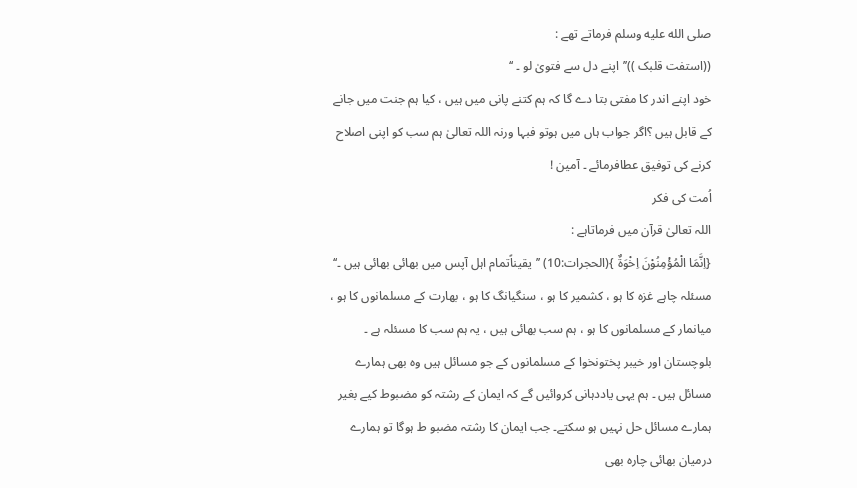صلى الله عليه وسلم فرماتے تھے :
((استفت قلبک ))’’اپنے دل سے فتویٰ لو ۔ ‘‘
خود اپنے اندر کا مفتی بتا دے گا کہ ہم کتنے پانی میں ہیں ، کیا ہم جنت میں جانے کے قابل ہیں ؟اگر جواب ہاں میں ہوتو فبہا ورنہ اللہ تعالیٰ ہم سب کو اپنی اصلاح کرنے کی توفیق عطافرمائے ۔ آمین !
اُمت کی فکر
اللہ تعالیٰ قرآن میں فرماتاہے :
{اِنَّمَا الْمُؤْمِنُوْنَ اِخْوَۃٌ }(الحجرات:10) ’’یقیناًتمام اہل آپس میں بھائی بھائی ہیں ۔‘‘
مسئلہ چاہے غزہ کا ہو ، کشمیر کا ہو ، سنگیانگ کا ہو ، بھارت کے مسلمانوں کا ہو ، میانمار کے مسلمانوں کا ہو ، ہم سب بھائی ہیں ، یہ ہم سب کا مسئلہ ہے ۔ بلوچستان اور خیبر پختونخوا کے مسلمانوں کے جو مسائل ہیں وہ بھی ہمارے مسائل ہیں ۔ ہم یہی یاددہانی کروائیں گے کہ ایمان کے رشتہ کو مضبوط کیے بغیر ہمارے مسائل حل نہیں ہو سکتے۔ جب ایمان کا رشتہ مضبو ط ہوگا تو ہمارے درمیان بھائی چارہ بھی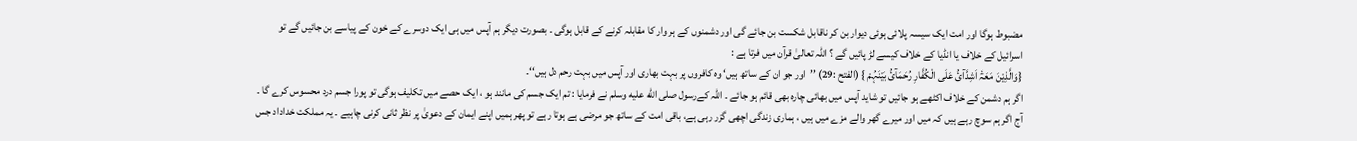مضبوط ہوگا اور امت ایک سیسہ پلائی ہوئی دیوار بن کر ناقابل شکست بن جائے گی اور دشمنوں کے ہر وار کا مقابلہ کرنے کے قابل ہوگی ۔ بصورت دیگر ہم آپس میں ہی ایک دوسرے کے خون کے پیاسے بن جائیں گے تو اسرائیل کے خلاف یا انڈیا کے خلاف کیسے لڑ پائیں گے ؟ اللہ تعالیٰ قرآن میں فرتا ہے :
{وَالَّذِیْنَ مَعَہٓٗ اَشِدَّآئُ عَلَی الْکُفَّارِ رُحَمَآئُ بَیْنَہُمْ } (الفتح :29) ’’اور جو ان کے ساتھ ہیں‘ وہ کافروں پر بہت بھاری اور آپس میں بہت رحم دل ہیں‘‘۔
اگر ہم دشمن کے خلاف اکٹھے ہو جائیں تو شاید آپس میں بھائی چارہ بھی قائم ہو جائے ۔ اللہ کےرسول صلى الله عليه وسلم نے فرمایا : تم ایک جسم کی مانند ہو ، ایک حصے میں تکلیف ہوگی تو پورا جسم درد محسوس کرے گا ۔ آج اگر ہم سوچ رہے ہیں کہ میں اور میرے گھر والے مزے میں ہیں ، ہماری زندگی اچھی گزر رہی ہے، باقی امت کے ساتھ جو مرضی ہے ہوتا رہے تو پھر ہمیں اپنے ایمان کے دعویٰ پر نظر ثانی کرنی چاہیے ۔ یہ مملکت خداداد جس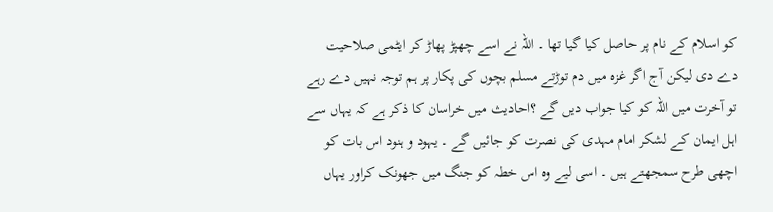کو اسلام کے نام پر حاصل کیا گیا تھا ۔ اللہ نے اسے چھپڑ پھاڑ کر ایٹمی صلاحیت دے دی لیکن آج اگر غزہ میں دم توڑتے مسلم بچوں کی پکار پر ہم توجہ نہیں دے رہے تو آخرت میں اللہ کو کیا جواب دیں گے ؟احادیث میں خراسان کا ذکر ہے کہ یہاں سے اہل ایمان کے لشکر امام مہدی کی نصرت کو جائیں گے ۔ یہود و ہنود اس بات کو اچھی طرح سمجھتے ہیں ۔ اسی لیے وہ اس خطہ کو جنگ میں جھونک کراور یہاں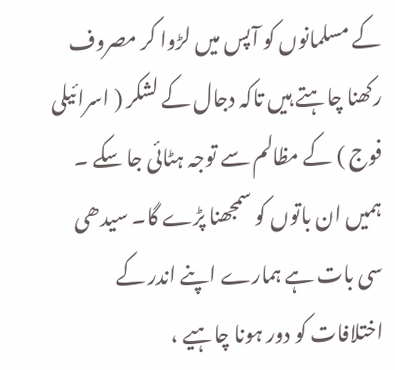کے مسلمانوں کو آپس میں لڑوا کر مصروف رکھنا چاہتے ہیں تاکہ دجال کے لشکر ( اسرائیلی فوج ) کے مظالم سے توجہ ہٹائی جا سکے ۔ ہمیں ان باتوں کو سمجھنا پڑے گا۔ سیدھی سی بات ہے ہمارے اپنے اندر کے اختلافات کو دور ہونا چاہیے ،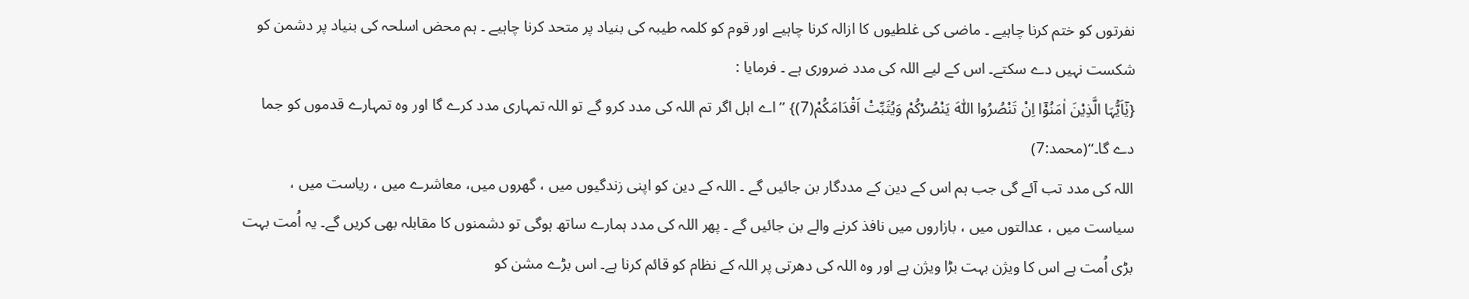نفرتوں کو ختم کرنا چاہیے ۔ ماضی کی غلطیوں کا ازالہ کرنا چاہیے اور قوم کو کلمہ طیبہ کی بنیاد پر متحد کرنا چاہیے ۔ ہم محض اسلحہ کی بنیاد پر دشمن کو شکست نہیں دے سکتے۔ اس کے لیے اللہ کی مدد ضروری ہے ۔ فرمایا :
{یٰٓاَیُّہَا الَّذِیْنَ اٰمَنُوْٓا اِنْ تَنْصُرُوا اللّٰہَ یَنْصُرْکُمْ وَیُثَبِّتْ اَقْدَامَکُمْ(7)} ’’اے اہل اگر تم اللہ کی مدد کرو گے تو اللہ تمہاری مدد کرے گا اور وہ تمہارے قدموں کو جما دے گا۔‘‘(محمد:7)
اللہ کی مدد تب آئے گی جب ہم اس کے دین کے مددگار بن جائیں گے ۔ اللہ کے دین کو اپنی زندگیوں میں ، گھروں میں، معاشرے میں ، ریاست میں ، سیاست میں ، عدالتوں میں ، بازاروں میں نافذ کرنے والے بن جائیں گے ۔ پھر اللہ کی مدد ہمارے ساتھ ہوگی تو دشمنوں کا مقابلہ بھی کریں گے۔ یہ اُمت بہت بڑی اُمت ہے اس کا ویژن بہت بڑا ویژن ہے اور وہ اللہ کی دھرتی پر اللہ کے نظام کو قائم کرنا ہے۔ اس بڑے مشن کو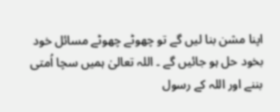اپنا مشن بنا لیں گے تو چھوٹے چھوٹے مسائل خود بخود حل ہو جائیں گے ۔ اللہ تعالیٰ ہمیں سچا اُمتی بننے اور اللہ کے رسول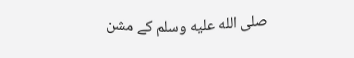صلى الله عليه وسلم کے مشن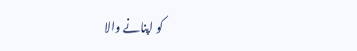کو اپنانے والا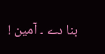بنا دے ۔ آمین !